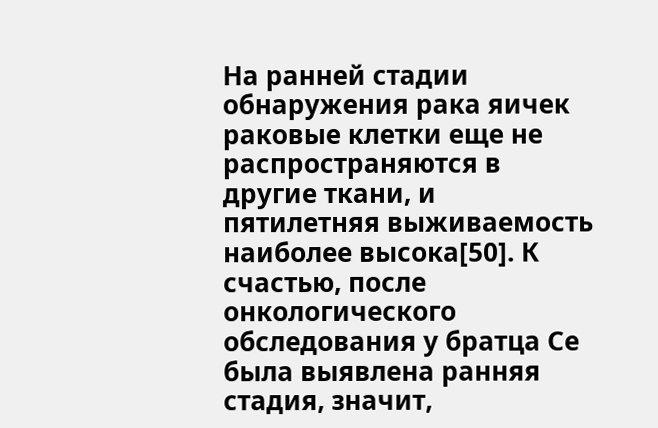На ранней стадии обнаружения рака яичек раковые клетки еще не распространяются в другие ткани, и пятилетняя выживаемость наиболее высока[50]. К счастью, после онкологического обследования у братца Се была выявлена ранняя стадия, значит,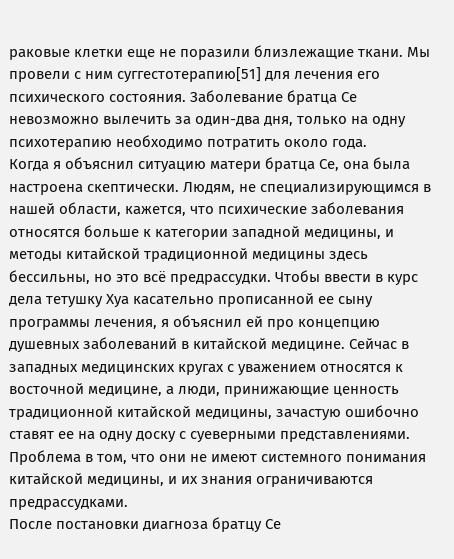раковые клетки еще не поразили близлежащие ткани. Мы провели с ним суггестотерапию[51] для лечения его психического состояния. Заболевание братца Се невозможно вылечить за один-два дня, только на одну психотерапию необходимо потратить около года.
Когда я объяснил ситуацию матери братца Се, она была настроена скептически. Людям, не специализирующимся в нашей области, кажется, что психические заболевания относятся больше к категории западной медицины, и методы китайской традиционной медицины здесь бессильны, но это всё предрассудки. Чтобы ввести в курс дела тетушку Хуа касательно прописанной ее сыну программы лечения, я объяснил ей про концепцию душевных заболеваний в китайской медицине. Сейчас в западных медицинских кругах с уважением относятся к восточной медицине, а люди, принижающие ценность традиционной китайской медицины, зачастую ошибочно ставят ее на одну доску с суеверными представлениями. Проблема в том, что они не имеют системного понимания китайской медицины, и их знания ограничиваются предрассудками.
После постановки диагноза братцу Се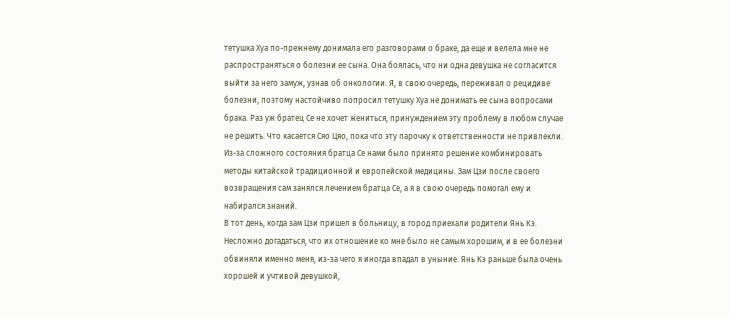тетушка Хуа по-прежнему донимала его разговорами о браке, да еще и велела мне не распространяться о болезни ее сына. Она боялась, что ни одна девушка не согласится выйти за него замуж, узнав об онкологии. Я, в свою очередь, переживал о рецидиве болезни, поэтому настойчиво попросил тетушку Хуа не донимать ее сына вопросами брака. Раз уж братец Се не хочет жениться, принуждением эту проблему в любом случае не решить. Что касается Сяо Цяо, пока что эту парочку к ответственности не привлекли.
Из-за сложного состояния братца Се нами было принято решение комбинировать методы китайской традиционной и европейской медицины. Зам Цзи после своего возвращения сам занялся лечением братца Се, а я в свою очередь помогал ему и набирался знаний.
В тот день, когда зам Цзи пришел в больницу, в город приехали родители Янь Кэ. Несложно догадаться, что их отношение ко мне было не самым хорошим, и в ее болезни обвиняли именно меня, из-за чего я иногда впадал в уныние. Янь Кэ раньше была очень хорошей и учтивой девушкой,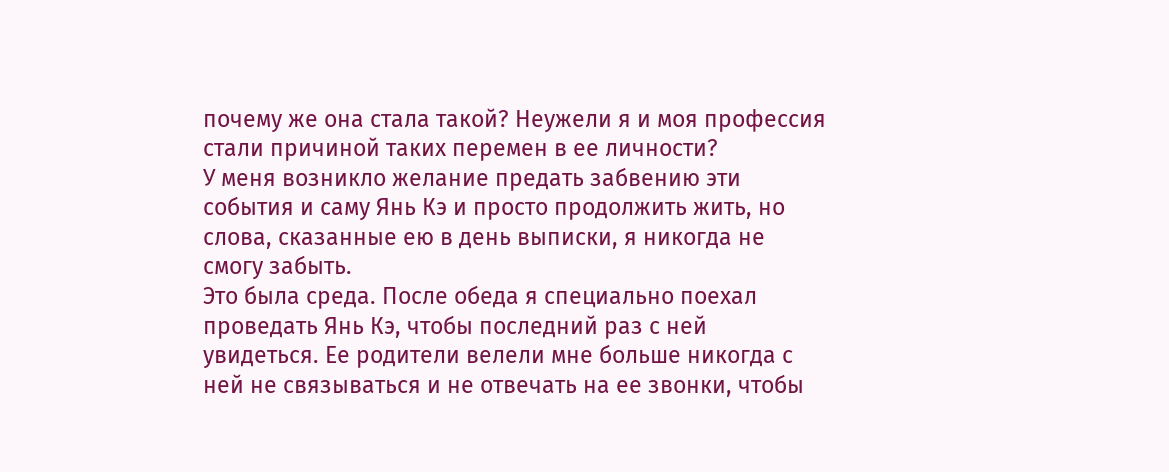почему же она стала такой? Неужели я и моя профессия стали причиной таких перемен в ее личности?
У меня возникло желание предать забвению эти события и саму Янь Кэ и просто продолжить жить, но слова, сказанные ею в день выписки, я никогда не смогу забыть.
Это была среда. После обеда я специально поехал проведать Янь Кэ, чтобы последний раз с ней увидеться. Ее родители велели мне больше никогда с ней не связываться и не отвечать на ее звонки, чтобы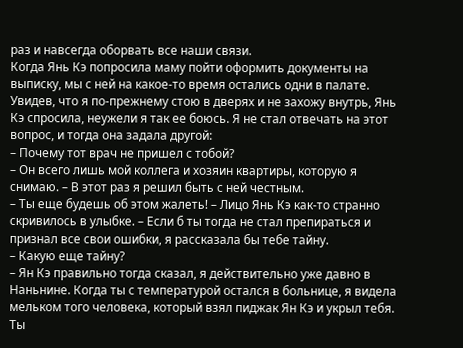раз и навсегда оборвать все наши связи.
Когда Янь Кэ попросила маму пойти оформить документы на выписку, мы с ней на какое-то время остались одни в палате. Увидев, что я по-прежнему стою в дверях и не захожу внутрь, Янь Кэ спросила, неужели я так ее боюсь. Я не стал отвечать на этот вопрос, и тогда она задала другой:
– Почему тот врач не пришел с тобой?
– Он всего лишь мой коллега и хозяин квартиры, которую я снимаю. – В этот раз я решил быть с ней честным.
– Ты еще будешь об этом жалеть! – Лицо Янь Кэ как-то странно скривилось в улыбке. – Если б ты тогда не стал препираться и признал все свои ошибки, я рассказала бы тебе тайну.
– Какую еще тайну?
– Ян Кэ правильно тогда сказал, я действительно уже давно в Наньнине. Когда ты с температурой остался в больнице, я видела мельком того человека, который взял пиджак Ян Кэ и укрыл тебя. Ты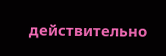действительно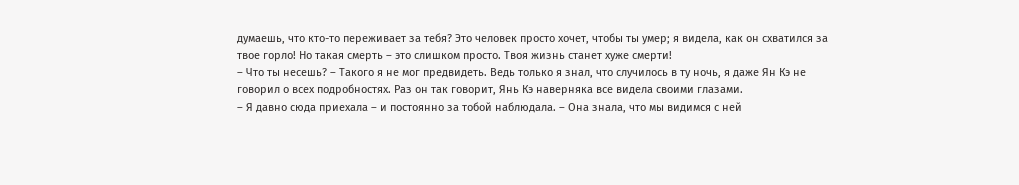думаешь, что кто-то переживает за тебя? Это человек просто хочет, чтобы ты умер; я видела, как он схватился за твое горло! Но такая смерть – это слишком просто. Твоя жизнь станет хуже смерти!
– Что ты несешь? – Такого я не мог предвидеть. Ведь только я знал, что случилось в ту ночь, я даже Ян Кэ не говорил о всех подробностях. Раз он так говорит, Янь Кэ наверняка все видела своими глазами.
– Я давно сюда приехала – и постоянно за тобой наблюдала. – Она знала, что мы видимся с ней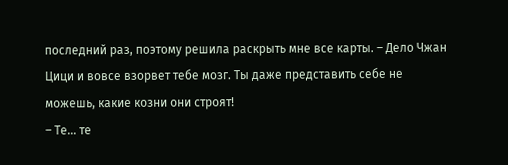последний раз, поэтому решила раскрыть мне все карты. – Дело Чжан Цици и вовсе взорвет тебе мозг. Ты даже представить себе не можешь, какие козни они строят!
– Те… те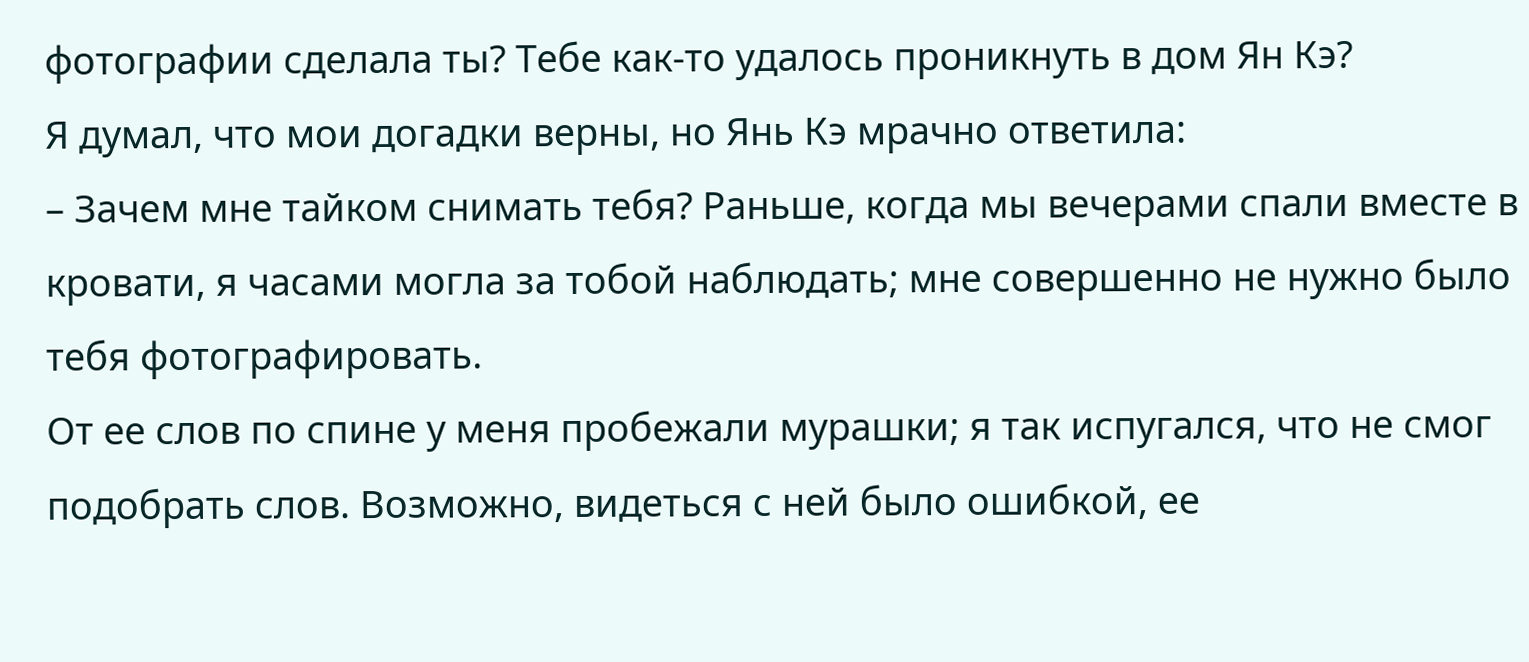фотографии сделала ты? Тебе как-то удалось проникнуть в дом Ян Кэ?
Я думал, что мои догадки верны, но Янь Кэ мрачно ответила:
– Зачем мне тайком снимать тебя? Раньше, когда мы вечерами спали вместе в кровати, я часами могла за тобой наблюдать; мне совершенно не нужно было тебя фотографировать.
От ее слов по спине у меня пробежали мурашки; я так испугался, что не смог подобрать слов. Возможно, видеться с ней было ошибкой, ее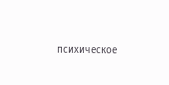психическое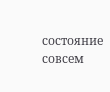состояние совсем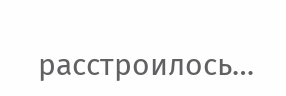расстроилось…